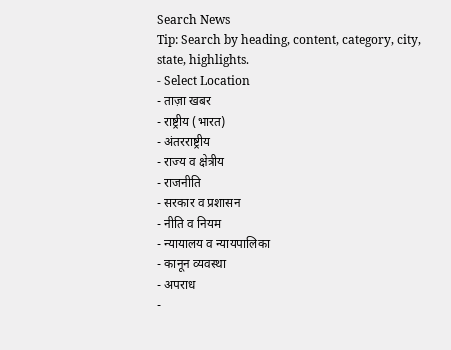Search News
Tip: Search by heading, content, category, city, state, highlights.
- Select Location
- ताज़ा खबर
- राष्ट्रीय (भारत)
- अंतरराष्ट्रीय
- राज्य व क्षेत्रीय
- राजनीति
- सरकार व प्रशासन
- नीति व नियम
- न्यायालय व न्यायपालिका
- कानून व्यवस्था
- अपराध
-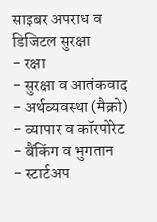साइबर अपराध व डिजिटल सुरक्षा
- रक्षा
- सुरक्षा व आतंकवाद
- अर्थव्यवस्था (मैक्रो)
- व्यापार व कॉरपोरेट
- बैंकिंग व भुगतान
- स्टार्टअप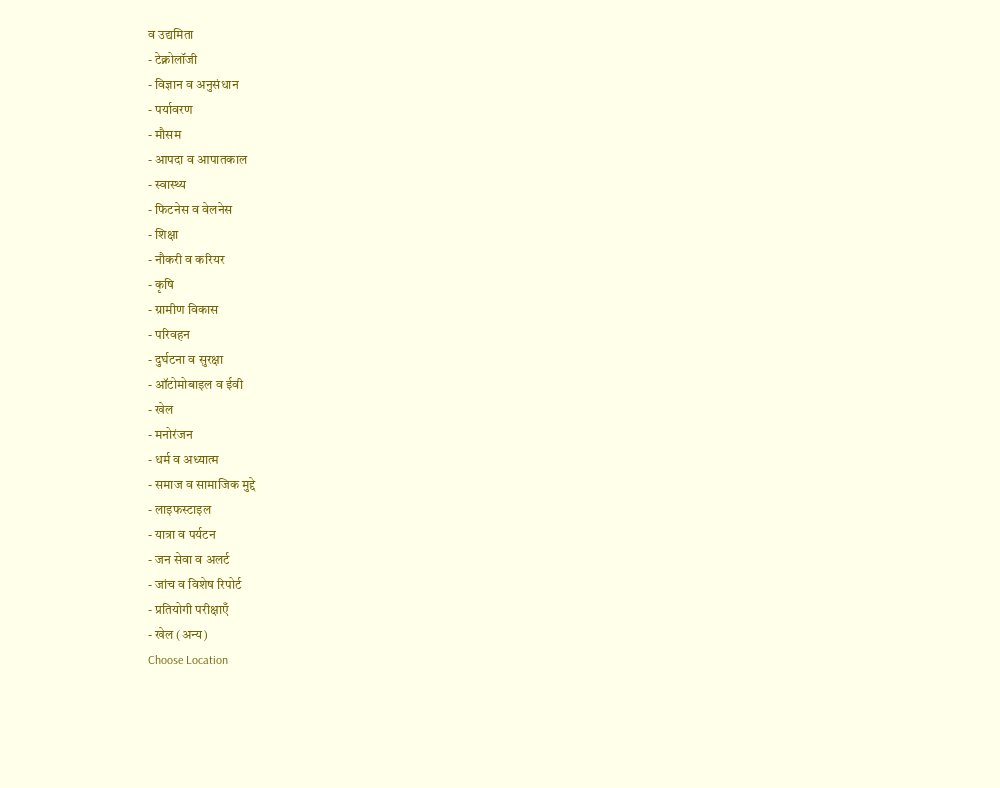व उद्यमिता
- टेक्नोलॉजी
- विज्ञान व अनुसंधान
- पर्यावरण
- मौसम
- आपदा व आपातकाल
- स्वास्थ्य
- फिटनेस व वेलनेस
- शिक्षा
- नौकरी व करियर
- कृषि
- ग्रामीण विकास
- परिवहन
- दुर्घटना व सुरक्षा
- ऑटोमोबाइल व ईवी
- खेल
- मनोरंजन
- धर्म व अध्यात्म
- समाज व सामाजिक मुद्दे
- लाइफस्टाइल
- यात्रा व पर्यटन
- जन सेवा व अलर्ट
- जांच व विशेष रिपोर्ट
- प्रतियोगी परीक्षाएँ
- खेल (अन्य)
Choose Location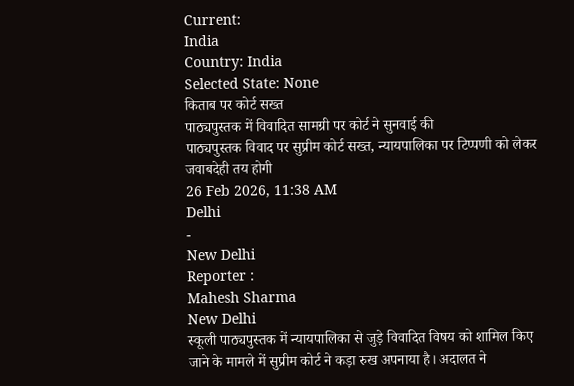Current:
India
Country: India
Selected State: None
किताब पर कोर्ट सख्त
पाठ्यपुस्तक में विवादित सामग्री पर कोर्ट ने सुनवाई की
पाठ्यपुस्तक विवाद पर सुप्रीम कोर्ट सख्त, न्यायपालिका पर टिप्पणी को लेकर जवाबदेही तय होगी
26 Feb 2026, 11:38 AM
Delhi
-
New Delhi
Reporter :
Mahesh Sharma
New Delhi
स्कूली पाठ्यपुस्तक में न्यायपालिका से जुड़े विवादित विषय को शामिल किए जाने के मामले में सुप्रीम कोर्ट ने कड़ा रुख अपनाया है। अदालत ने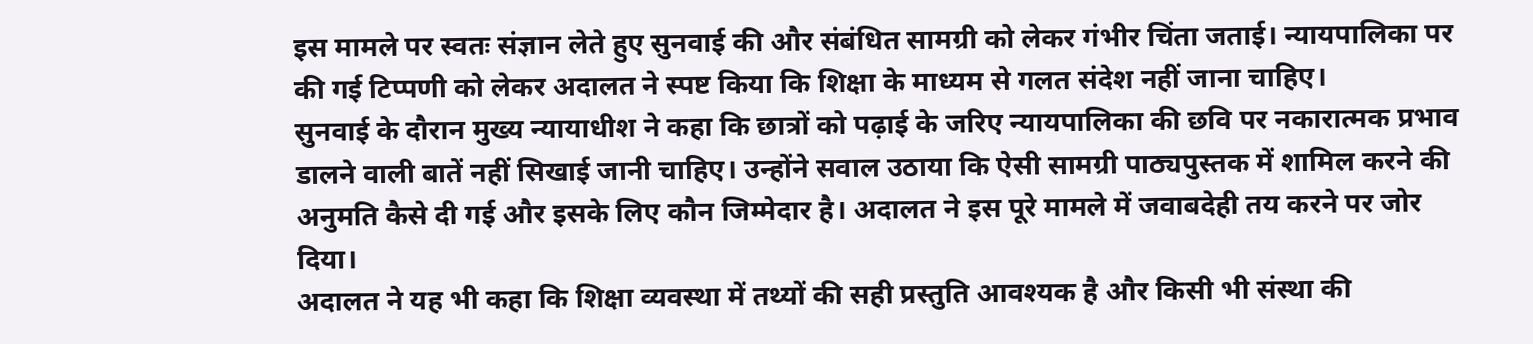इस मामले पर स्वतः संज्ञान लेते हुए सुनवाई की और संबंधित सामग्री को लेकर गंभीर चिंता जताई। न्यायपालिका पर की गई टिप्पणी को लेकर अदालत ने स्पष्ट किया कि शिक्षा के माध्यम से गलत संदेश नहीं जाना चाहिए।
सुनवाई के दौरान मुख्य न्यायाधीश ने कहा कि छात्रों को पढ़ाई के जरिए न्यायपालिका की छवि पर नकारात्मक प्रभाव डालने वाली बातें नहीं सिखाई जानी चाहिए। उन्होंने सवाल उठाया कि ऐसी सामग्री पाठ्यपुस्तक में शामिल करने की अनुमति कैसे दी गई और इसके लिए कौन जिम्मेदार है। अदालत ने इस पूरे मामले में जवाबदेही तय करने पर जोर दिया।
अदालत ने यह भी कहा कि शिक्षा व्यवस्था में तथ्यों की सही प्रस्तुति आवश्यक है और किसी भी संस्था की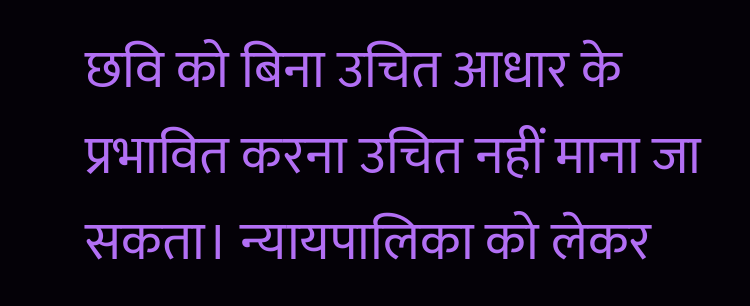छवि को बिना उचित आधार के प्रभावित करना उचित नहीं माना जा सकता। न्यायपालिका को लेकर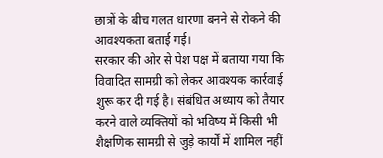छात्रों के बीच गलत धारणा बनने से रोकने की आवश्यकता बताई गई।
सरकार की ओर से पेश पक्ष में बताया गया कि विवादित सामग्री को लेकर आवश्यक कार्रवाई शुरू कर दी गई है। संबंधित अध्याय को तैयार करने वाले व्यक्तियों को भविष्य में किसी भी शैक्षणिक सामग्री से जुड़े कार्यों में शामिल नहीं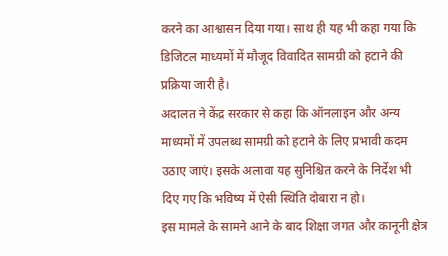करने का आश्वासन दिया गया। साथ ही यह भी कहा गया कि डिजिटल माध्यमों में मौजूद विवादित सामग्री को हटाने की प्रक्रिया जारी है।
अदालत ने केंद्र सरकार से कहा कि ऑनलाइन और अन्य माध्यमों में उपलब्ध सामग्री को हटाने के लिए प्रभावी कदम उठाए जाएं। इसके अलावा यह सुनिश्चित करने के निर्देश भी दिए गए कि भविष्य में ऐसी स्थिति दोबारा न हो।
इस मामले के सामने आने के बाद शिक्षा जगत और कानूनी क्षेत्र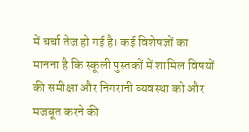में चर्चा तेज हो गई है। कई विशेषज्ञों का मानना है कि स्कूली पुस्तकों में शामिल विषयों की समीक्षा और निगरानी व्यवस्था को और मजबूत करने की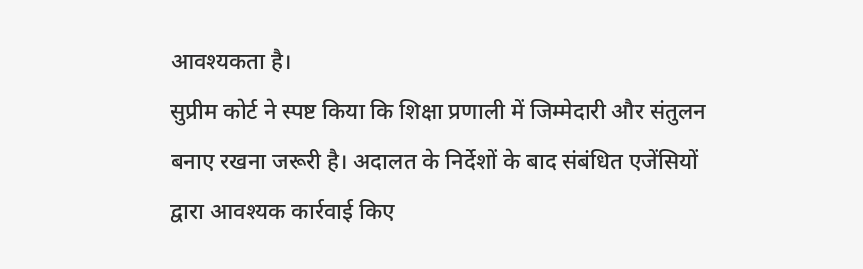आवश्यकता है।
सुप्रीम कोर्ट ने स्पष्ट किया कि शिक्षा प्रणाली में जिम्मेदारी और संतुलन बनाए रखना जरूरी है। अदालत के निर्देशों के बाद संबंधित एजेंसियों द्वारा आवश्यक कार्रवाई किए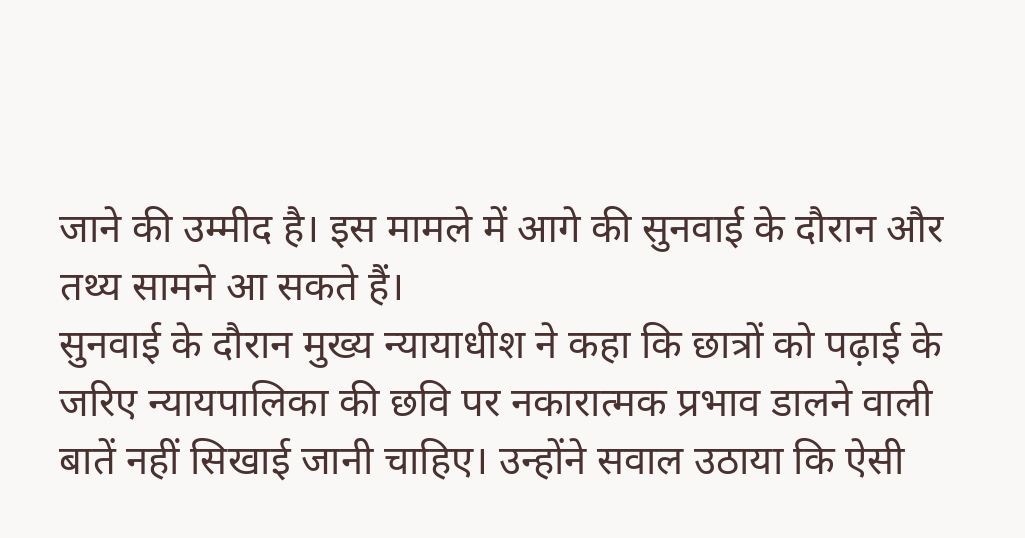जाने की उम्मीद है। इस मामले में आगे की सुनवाई के दौरान और तथ्य सामने आ सकते हैं।
सुनवाई के दौरान मुख्य न्यायाधीश ने कहा कि छात्रों को पढ़ाई के जरिए न्यायपालिका की छवि पर नकारात्मक प्रभाव डालने वाली बातें नहीं सिखाई जानी चाहिए। उन्होंने सवाल उठाया कि ऐसी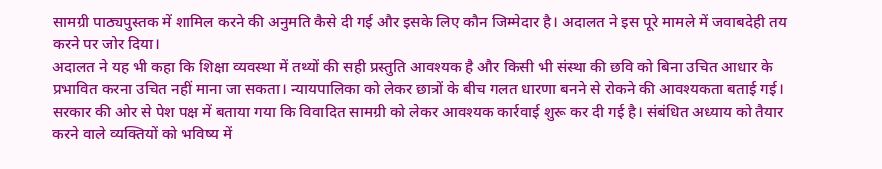सामग्री पाठ्यपुस्तक में शामिल करने की अनुमति कैसे दी गई और इसके लिए कौन जिम्मेदार है। अदालत ने इस पूरे मामले में जवाबदेही तय करने पर जोर दिया।
अदालत ने यह भी कहा कि शिक्षा व्यवस्था में तथ्यों की सही प्रस्तुति आवश्यक है और किसी भी संस्था की छवि को बिना उचित आधार के प्रभावित करना उचित नहीं माना जा सकता। न्यायपालिका को लेकर छात्रों के बीच गलत धारणा बनने से रोकने की आवश्यकता बताई गई।
सरकार की ओर से पेश पक्ष में बताया गया कि विवादित सामग्री को लेकर आवश्यक कार्रवाई शुरू कर दी गई है। संबंधित अध्याय को तैयार करने वाले व्यक्तियों को भविष्य में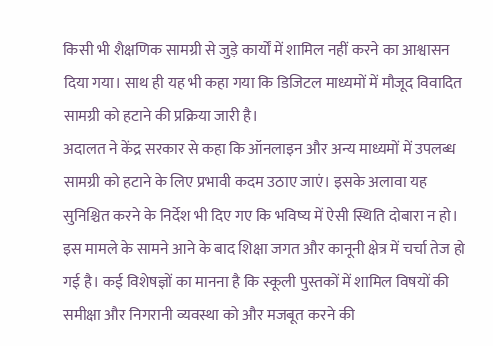किसी भी शैक्षणिक सामग्री से जुड़े कार्यों में शामिल नहीं करने का आश्वासन दिया गया। साथ ही यह भी कहा गया कि डिजिटल माध्यमों में मौजूद विवादित सामग्री को हटाने की प्रक्रिया जारी है।
अदालत ने केंद्र सरकार से कहा कि ऑनलाइन और अन्य माध्यमों में उपलब्ध सामग्री को हटाने के लिए प्रभावी कदम उठाए जाएं। इसके अलावा यह सुनिश्चित करने के निर्देश भी दिए गए कि भविष्य में ऐसी स्थिति दोबारा न हो।
इस मामले के सामने आने के बाद शिक्षा जगत और कानूनी क्षेत्र में चर्चा तेज हो गई है। कई विशेषज्ञों का मानना है कि स्कूली पुस्तकों में शामिल विषयों की समीक्षा और निगरानी व्यवस्था को और मजबूत करने की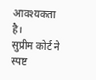आवश्यकता है।
सुप्रीम कोर्ट ने स्पष्ट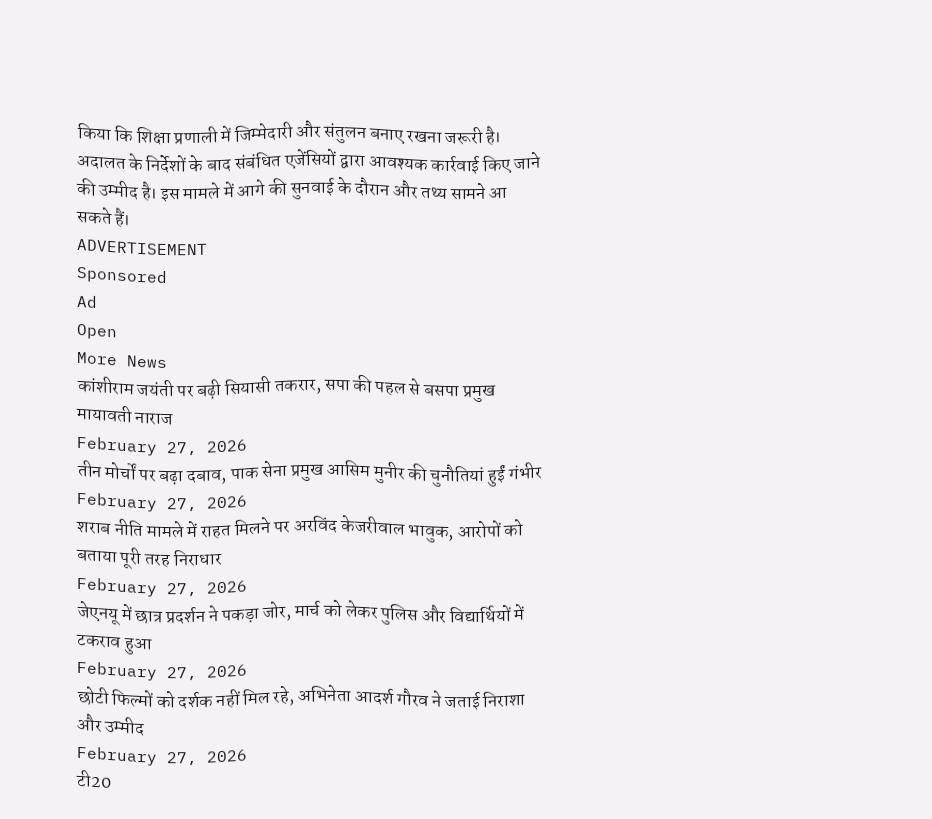किया कि शिक्षा प्रणाली में जिम्मेदारी और संतुलन बनाए रखना जरूरी है। अदालत के निर्देशों के बाद संबंधित एजेंसियों द्वारा आवश्यक कार्रवाई किए जाने की उम्मीद है। इस मामले में आगे की सुनवाई के दौरान और तथ्य सामने आ सकते हैं।
ADVERTISEMENT
Sponsored
Ad
Open
More News
कांशीराम जयंती पर बढ़ी सियासी तकरार, सपा की पहल से बसपा प्रमुख मायावती नाराज
February 27, 2026
तीन मोर्चों पर बढ़ा दबाव, पाक सेना प्रमुख आसिम मुनीर की चुनौतियां हुईं गंभीर
February 27, 2026
शराब नीति मामले में राहत मिलने पर अरविंद केजरीवाल भावुक, आरोपों को बताया पूरी तरह निराधार
February 27, 2026
जेएनयू में छात्र प्रदर्शन ने पकड़ा जोर, मार्च को लेकर पुलिस और विद्यार्थियों में टकराव हुआ
February 27, 2026
छोटी फिल्मों को दर्शक नहीं मिल रहे, अभिनेता आदर्श गौरव ने जताई निराशा और उम्मीद
February 27, 2026
टी20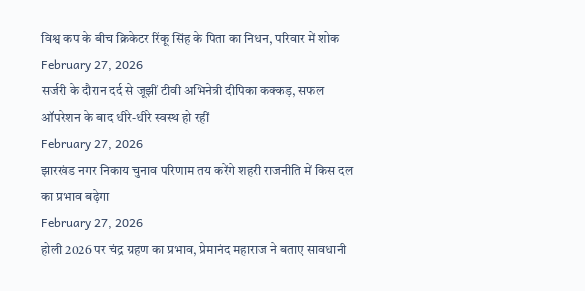विश्व कप के बीच क्रिकेटर रिंकू सिंह के पिता का निधन, परिवार में शोक
February 27, 2026
सर्जरी के दौरान दर्द से जूझीं टीवी अभिनेत्री दीपिका कक्कड़, सफल ऑपरेशन के बाद धीरे-धीरे स्वस्थ हो रहीं
February 27, 2026
झारखंड नगर निकाय चुनाव परिणाम तय करेंगे शहरी राजनीति में किस दल का प्रभाव बढ़ेगा
February 27, 2026
होली 2026 पर चंद्र ग्रहण का प्रभाव, प्रेमानंद महाराज ने बताए सावधानी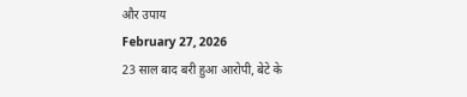और उपाय
February 27, 2026
23 साल बाद बरी हुआ आरोपी, बेटे के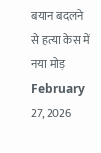बयान बदलने से हत्या केस में नया मोड़
February 27, 2026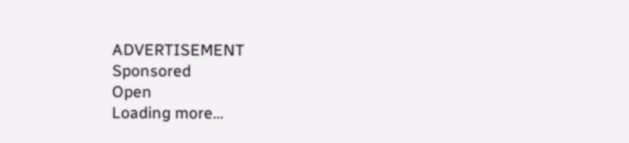ADVERTISEMENT
Sponsored
Open
Loading more…